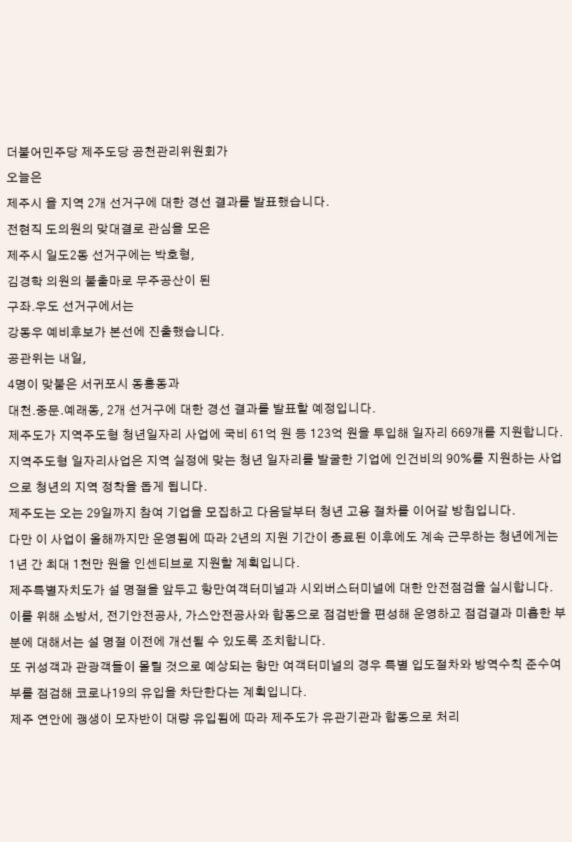더불어민주당 제주도당 공천관리위원회가
오늘은
제주시 을 지역 2개 선거구에 대한 경선 결과를 발표했습니다.
전현직 도의원의 맞대결로 관심을 모은
제주시 일도2동 선거구에는 박호형,
김경학 의원의 불출마로 무주공산이 된
구좌.우도 선거구에서는
강동우 예비후보가 본선에 진출했습니다.
공관위는 내일,
4명이 맞붙은 서귀포시 동홍동과
대천.중문.예래동, 2개 선거구에 대한 경선 결과를 발표할 예정입니다.
제주도가 지역주도형 청년일자리 사업에 국비 61억 원 등 123억 원을 투입해 일자리 669개를 지원합니다.
지역주도형 일자리사업은 지역 실정에 맞는 청년 일자리를 발굴한 기업에 인건비의 90%를 지원하는 사업으로 청년의 지역 정착을 돕게 됩니다.
제주도는 오는 29일까지 참여 기업을 모집하고 다음달부터 청년 고용 절차를 이어갈 방침입니다.
다만 이 사업이 올해까지만 운영됨에 따라 2년의 지원 기간이 종료된 이후에도 계속 근무하는 청년에게는 1년 간 최대 1천만 원을 인센티브로 지원할 계획입니다.
제주특별자치도가 설 명절을 앞두고 항만여객터미널과 시외버스터미널에 대한 안전점검을 실시합니다.
이를 위해 소방서, 전기안전공사, 가스안전공사와 합동으로 점검반을 편성해 운영하고 점검결과 미흡한 부분에 대해서는 설 명절 이전에 개선될 수 있도록 조치합니다.
또 귀성객과 관광객들이 몰릴 것으로 예상되는 항만 여객터미널의 경우 특별 입도절차와 방역수칙 준수여부를 점검해 코로나19의 유입을 차단한다는 계획입니다.
제주 연안에 괭생이 모자반이 대량 유입됨에 따라 제주도가 유관기관과 합동으로 처리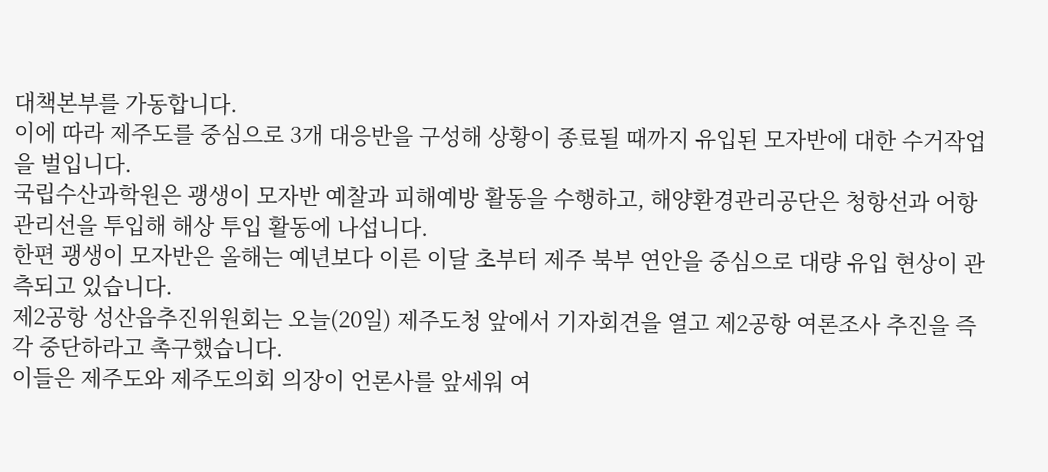대책본부를 가동합니다.
이에 따라 제주도를 중심으로 3개 대응반을 구성해 상황이 종료될 때까지 유입된 모자반에 대한 수거작업을 벌입니다.
국립수산과학원은 괭생이 모자반 예찰과 피해예방 활동을 수행하고, 해양환경관리공단은 청항선과 어항관리선을 투입해 해상 투입 활동에 나섭니다.
한편 괭생이 모자반은 올해는 예년보다 이른 이달 초부터 제주 북부 연안을 중심으로 대량 유입 현상이 관측되고 있습니다.
제2공항 성산읍추진위원회는 오늘(20일) 제주도청 앞에서 기자회견을 열고 제2공항 여론조사 추진을 즉각 중단하라고 촉구했습니다.
이들은 제주도와 제주도의회 의장이 언론사를 앞세워 여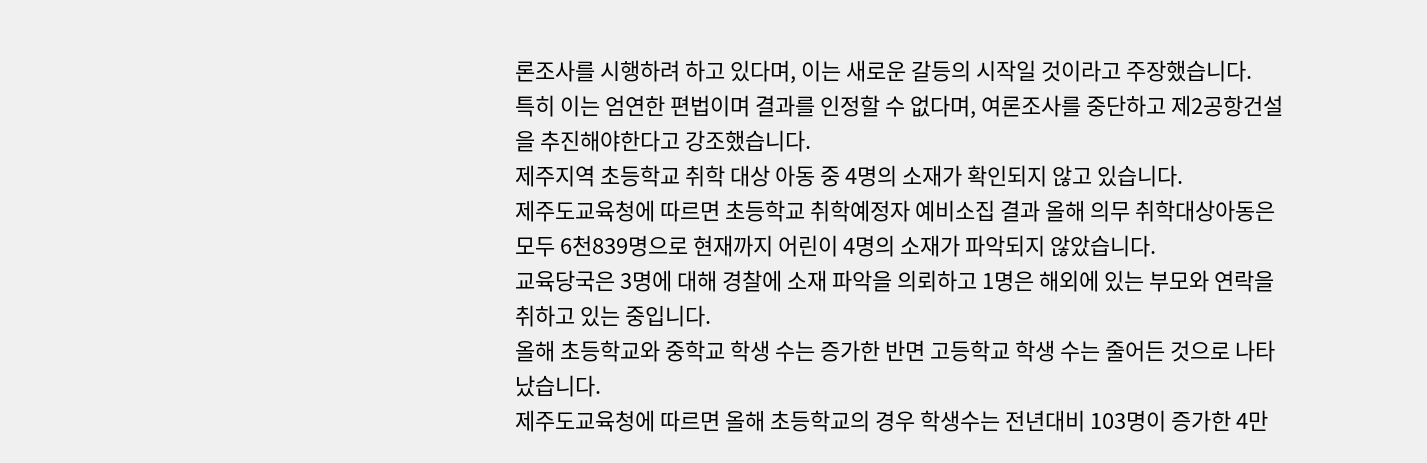론조사를 시행하려 하고 있다며, 이는 새로운 갈등의 시작일 것이라고 주장했습니다.
특히 이는 엄연한 편법이며 결과를 인정할 수 없다며, 여론조사를 중단하고 제2공항건설을 추진해야한다고 강조했습니다.
제주지역 초등학교 취학 대상 아동 중 4명의 소재가 확인되지 않고 있습니다.
제주도교육청에 따르면 초등학교 취학예정자 예비소집 결과 올해 의무 취학대상아동은 모두 6천839명으로 현재까지 어린이 4명의 소재가 파악되지 않았습니다.
교육당국은 3명에 대해 경찰에 소재 파악을 의뢰하고 1명은 해외에 있는 부모와 연락을 취하고 있는 중입니다.
올해 초등학교와 중학교 학생 수는 증가한 반면 고등학교 학생 수는 줄어든 것으로 나타났습니다.
제주도교육청에 따르면 올해 초등학교의 경우 학생수는 전년대비 103명이 증가한 4만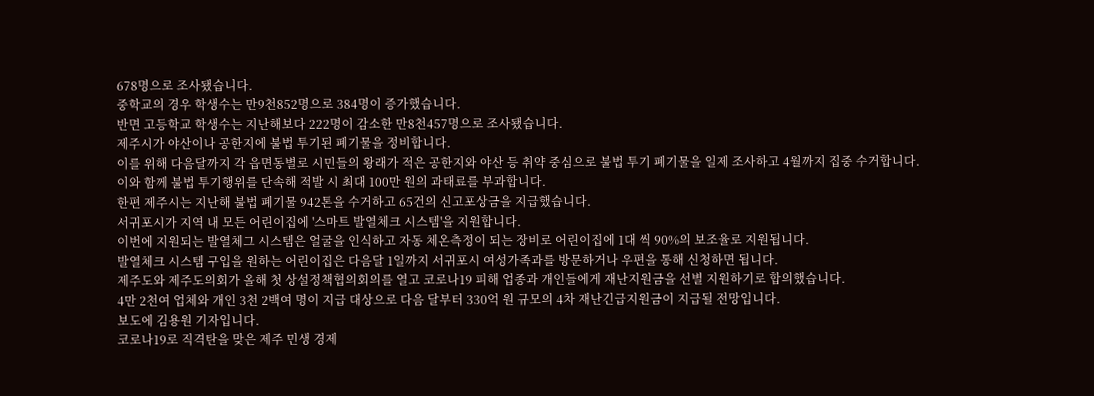678명으로 조사됐습니다.
중학교의 경우 학생수는 만9천852명으로 384명이 증가했습니다.
반면 고등학교 학생수는 지난해보다 222명이 감소한 만8천457명으로 조사됐습니다.
제주시가 야산이나 공한지에 불법 투기된 폐기물을 정비합니다.
이를 위해 다음달까지 각 읍면동별로 시민들의 왕래가 적은 공한지와 야산 등 취약 중심으로 불법 투기 폐기물을 일제 조사하고 4월까지 집중 수거합니다.
이와 함께 불법 투기행위를 단속해 적발 시 최대 100만 원의 과태료를 부과합니다.
한편 제주시는 지난해 불법 폐기물 942톤을 수거하고 65건의 신고포상금을 지급했습니다.
서귀포시가 지역 내 모든 어린이집에 '스마트 발열체크 시스템'을 지원합니다.
이번에 지원되는 발열체그 시스템은 얼굴을 인식하고 자동 체온측정이 되는 장비로 어린이집에 1대 씩 90%의 보조율로 지원됩니다.
발열체크 시스템 구입을 원하는 어린이집은 다음달 1일까지 서귀포시 여성가족과를 방문하거나 우편을 통해 신청하면 됩니다.
제주도와 제주도의회가 올해 첫 상설정책협의회의를 열고 코로나19 피해 업종과 개인들에게 재난지원금을 선별 지원하기로 합의했습니다.
4만 2천여 업체와 개인 3천 2백여 명이 지급 대상으로 다음 달부터 330억 원 규모의 4차 재난긴급지원금이 지급될 전망입니다.
보도에 김용원 기자입니다.
코로나19로 직격탄을 맞은 제주 민생 경제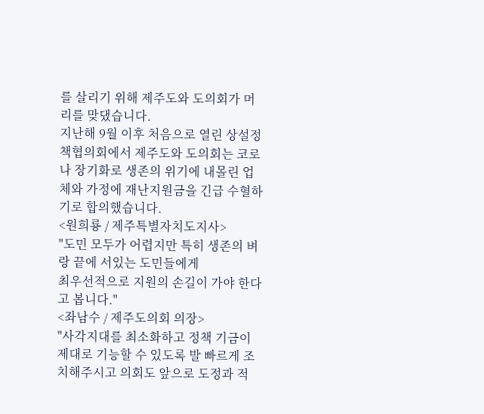를 살리기 위해 제주도와 도의회가 머리를 맞댔습니다.
지난해 9월 이후 처음으로 열린 상설정책협의회에서 제주도와 도의회는 코로나 장기화로 생존의 위기에 내몰린 업체와 가정에 재난지원금을 긴급 수혈하기로 합의했습니다.
<원희룡 / 제주특별자치도지사>
"도민 모두가 어렵지만 특히 생존의 벼랑 끝에 서있는 도민들에게
최우선적으로 지원의 손길이 가야 한다고 봅니다."
<좌남수 / 제주도의회 의장>
"사각지대를 최소화하고 정책 기금이 제대로 기능할 수 있도록 발 빠르게 조치해주시고 의회도 앞으로 도정과 적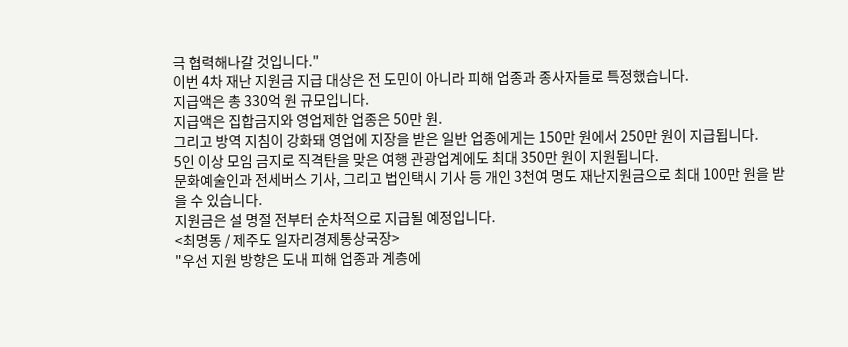극 협력해나갈 것입니다."
이번 4차 재난 지원금 지급 대상은 전 도민이 아니라 피해 업종과 종사자들로 특정했습니다.
지급액은 총 330억 원 규모입니다.
지급액은 집합금지와 영업제한 업종은 50만 원.
그리고 방역 지침이 강화돼 영업에 지장을 받은 일반 업종에게는 150만 원에서 250만 원이 지급됩니다.
5인 이상 모임 금지로 직격탄을 맞은 여행 관광업계에도 최대 350만 원이 지원됩니다.
문화예술인과 전세버스 기사, 그리고 법인택시 기사 등 개인 3천여 명도 재난지원금으로 최대 100만 원을 받을 수 있습니다.
지원금은 설 명절 전부터 순차적으로 지급될 예정입니다.
<최명동 / 제주도 일자리경제통상국장>
"우선 지원 방향은 도내 피해 업종과 계층에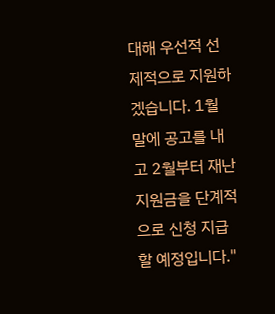대해 우선적 선제적으로 지원하겠습니다. 1월 말에 공고를 내고 2월부터 재난지원금을 단계적으로 신청 지급할 예정입니다."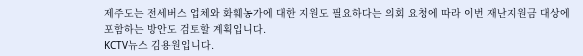제주도는 전세버스 업체와 화훼농가에 대한 지원도 필요하다는 의회 요청에 따라 이번 재난지원금 대상에 포함하는 방안도 검토할 계획입니다.
KCTV뉴스 김용원입니다.